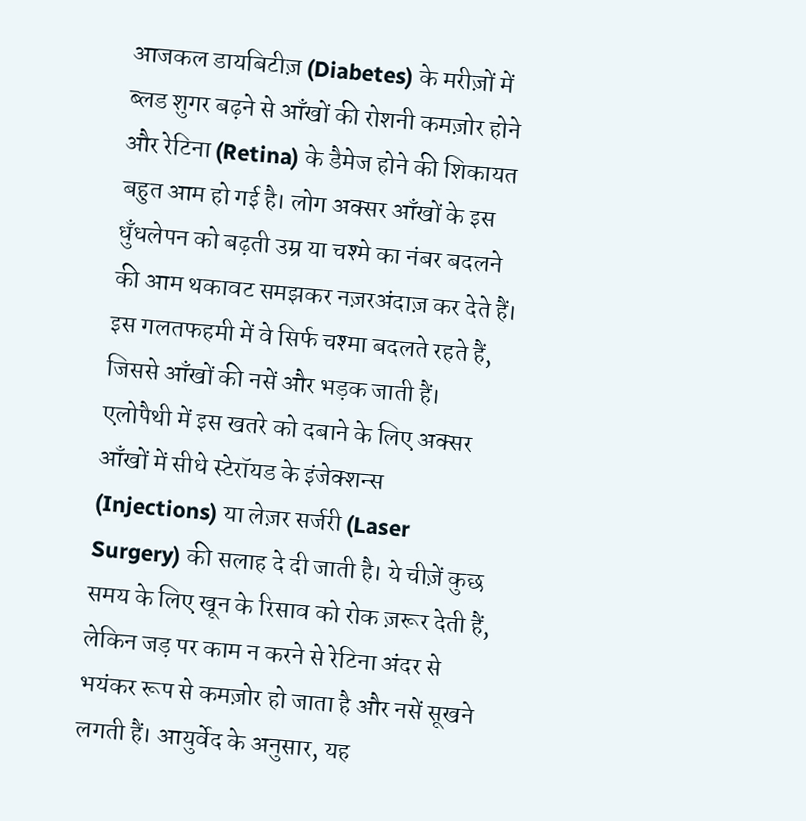आजकल डायबिटीज़ (Diabetes) के मरीज़ों में ब्लड शुगर बढ़ने से आँखों की रोशनी कमज़ोर होने और रेटिना (Retina) के डैमेज होने की शिकायत बहुत आम हो गई है। लोग अक्सर आँखों के इस धुँधलेपन को बढ़ती उम्र या चश्मे का नंबर बदलने की आम थकावट समझकर नज़रअंदाज़ कर देते हैं। इस गलतफहमी में वे सिर्फ चश्मा बदलते रहते हैं, जिससे आँखों की नसें और भड़क जाती हैं। एलोपैथी में इस खतरे को दबाने के लिए अक्सर आँखों में सीधे स्टेरॉयड के इंजेक्शन्स (Injections) या लेज़र सर्जरी (Laser Surgery) की सलाह दे दी जाती है। ये चीज़ें कुछ समय के लिए खून के रिसाव को रोक ज़रूर देती हैं, लेकिन जड़ पर काम न करने से रेटिना अंदर से भयंकर रूप से कमज़ोर हो जाता है और नसें सूखने लगती हैं। आयुर्वेद के अनुसार, यह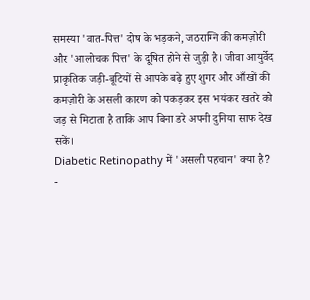समस्या 'वात-पित्त' दोष के भड़कने, जठराग्नि की कमज़ोरी और 'आलोचक पित्त' के दूषित होने से जुड़ी है। जीवा आयुर्वेद प्राकृतिक जड़ी-बूटियों से आपके बढ़े हुए शुगर और आँखों की कमज़ोरी के असली कारण को पकड़कर इस भयंकर खतरे को जड़ से मिटाता है ताकि आप बिना डरे अपनी दुनिया साफ देख सकें।
Diabetic Retinopathy में 'असली पहचान' क्या है?
-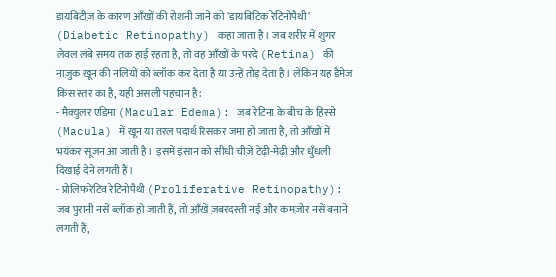डायबिटीज़ के कारण आँखों की रोशनी जाने को 'डायबिटिक रेटिनोपैथी' (Diabetic Retinopathy) कहा जाता है। जब शरीर में शुगर लेवल लंबे समय तक हाई रहता है, तो वह आँखों के परदे (Retina) की नाज़ुक खून की नलियों को ब्लॉक कर देता है या उन्हें तोड़ देता है। लेकिन यह डैमेज किस स्तर का है, यही असली पहचान है:
- मैक्युलर एडिमा (Macular Edema): जब रेटिना के बीच के हिस्से (Macula) में खून या तरल पदार्थ रिसकर जमा हो जाता है, तो आँखों में भयंकर सूजन आ जाती है। इसमें इंसान को सीधी चीज़ें टेढ़ी-मेढ़ी और धुँधली दिखाई देने लगती हैं।
- प्रोलिफरेटिव रेटिनोपैथी (Proliferative Retinopathy): जब पुरानी नसें ब्लॉक हो जाती हैं, तो आँखें ज़बरदस्ती नई और कमज़ोर नसें बनाने लगती हैं,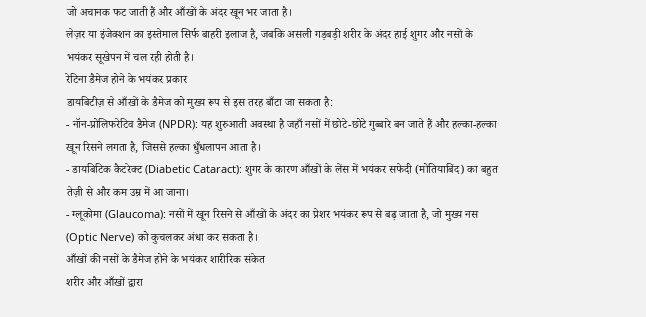जो अचानक फट जाती हैं और आँखों के अंदर खून भर जाता है।
लेज़र या इंजेक्शन का इस्तेमाल सिर्फ बाहरी इलाज है, जबकि असली गड़बड़ी शरीर के अंदर हाई शुगर और नसों के भयंकर सूखेपन में चल रही होती है।
रेटिना डैमेज होने के भयंकर प्रकार
डायबिटीज़ से आँखों के डैमेज को मुख्य रूप से इस तरह बाँटा जा सकता है:
- नॉन-प्रोलिफरेटिव डैमेज (NPDR): यह शुरुआती अवस्था है जहाँ नसों में छोटे-छोटे गुब्बारे बन जाते हैं और हल्का-हल्का खून रिसने लगता है, जिससे हल्का धुँधलापन आता है।
- डायबिटिक कैटरेक्ट (Diabetic Cataract): शुगर के कारण आँखों के लेंस में भयंकर सफेदी (मोतियाबिंद) का बहुत तेज़ी से और कम उम्र में आ जाना।
- ग्लूकोमा (Glaucoma): नसों में खून रिसने से आँखों के अंदर का प्रेशर भयंकर रूप से बढ़ जाता है, जो मुख्य नस (Optic Nerve) को कुचलकर अंधा कर सकता है।
आँखों की नसों के डैमेज होने के भयंकर शारीरिक संकेत
शरीर और आँखों द्वारा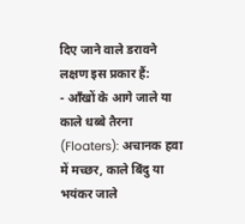दिए जाने वाले डरावने लक्षण इस प्रकार हैं:
- आँखों के आगे जाले या काले धब्बे तैरना (Floaters): अचानक हवा में मच्छर, काले बिंदु या भयंकर जाले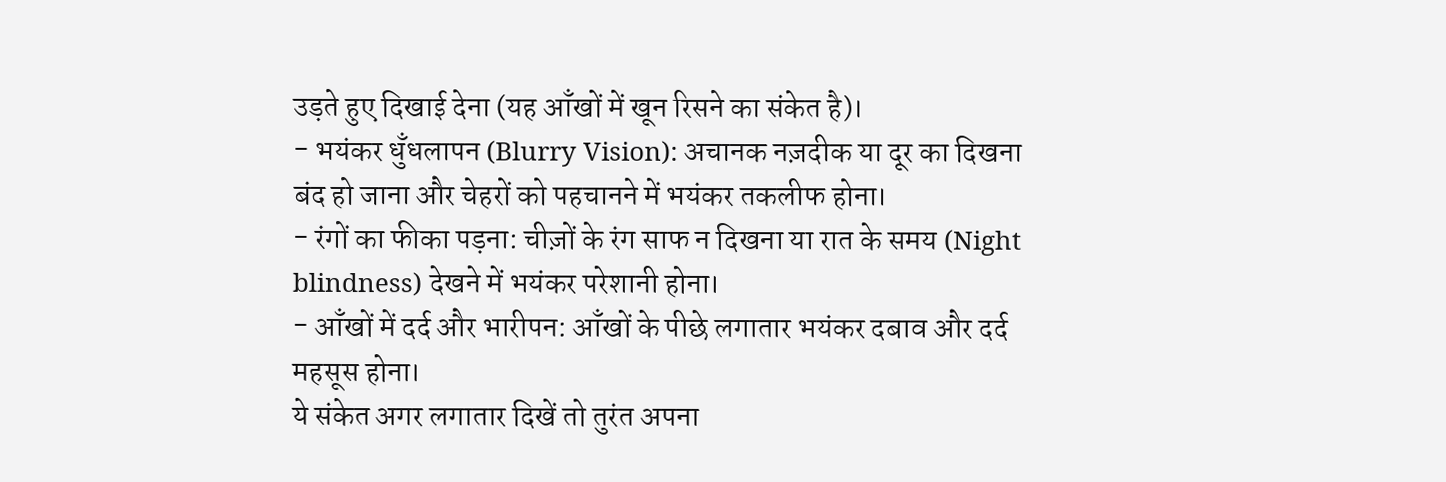उड़ते हुए दिखाई देना (यह आँखों में खून रिसने का संकेत है)।
- भयंकर धुँधलापन (Blurry Vision): अचानक नज़दीक या दूर का दिखना बंद हो जाना और चेहरों को पहचानने में भयंकर तकलीफ होना।
- रंगों का फीका पड़ना: चीज़ों के रंग साफ न दिखना या रात के समय (Night blindness) देखने में भयंकर परेशानी होना।
- आँखों में दर्द और भारीपन: आँखों के पीछे लगातार भयंकर दबाव और दर्द महसूस होना।
ये संकेत अगर लगातार दिखें तो तुरंत अपना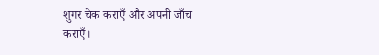शुगर चेक कराएँ और अपनी जाँच कराएँ।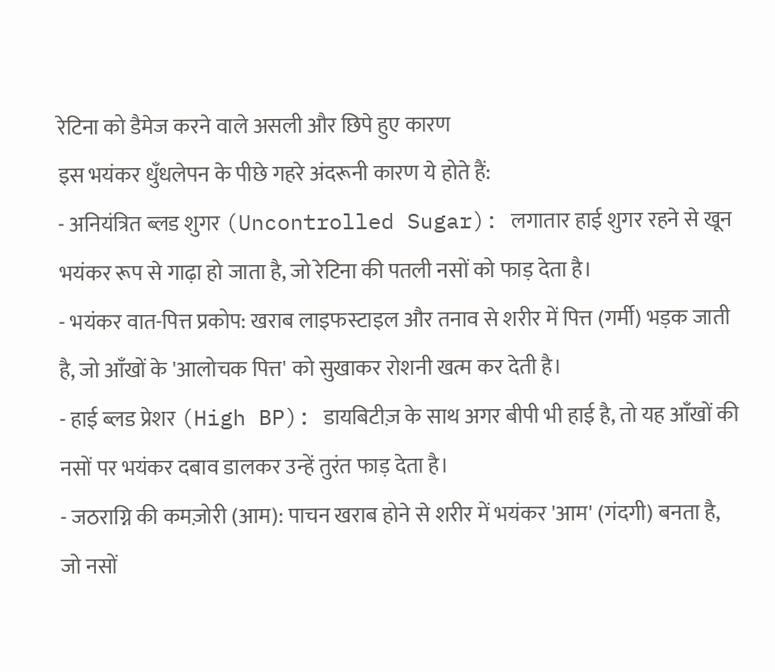रेटिना को डैमेज करने वाले असली और छिपे हुए कारण
इस भयंकर धुँधलेपन के पीछे गहरे अंदरूनी कारण ये होते हैं:
- अनियंत्रित ब्लड शुगर (Uncontrolled Sugar): लगातार हाई शुगर रहने से खून भयंकर रूप से गाढ़ा हो जाता है, जो रेटिना की पतली नसों को फाड़ देता है।
- भयंकर वात-पित्त प्रकोप: खराब लाइफस्टाइल और तनाव से शरीर में पित्त (गर्मी) भड़क जाती है, जो आँखों के 'आलोचक पित्त' को सुखाकर रोशनी खत्म कर देती है।
- हाई ब्लड प्रेशर (High BP): डायबिटीज़ के साथ अगर बीपी भी हाई है, तो यह आँखों की नसों पर भयंकर दबाव डालकर उन्हें तुरंत फाड़ देता है।
- जठराग्नि की कमज़ोरी (आम): पाचन खराब होने से शरीर में भयंकर 'आम' (गंदगी) बनता है, जो नसों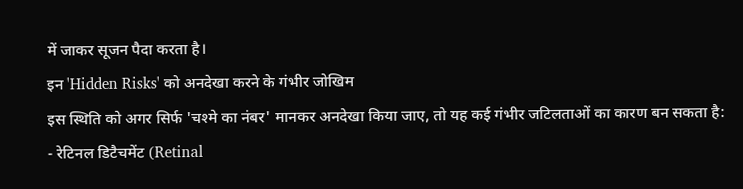में जाकर सूजन पैदा करता है।
इन 'Hidden Risks' को अनदेखा करने के गंभीर जोखिम
इस स्थिति को अगर सिर्फ 'चश्मे का नंबर' मानकर अनदेखा किया जाए, तो यह कई गंभीर जटिलताओं का कारण बन सकता है:
- रेटिनल डिटैचमेंट (Retinal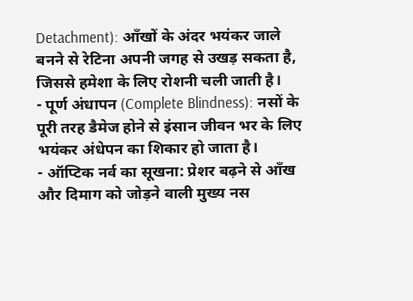Detachment): आँखों के अंदर भयंकर जाले बनने से रेटिना अपनी जगह से उखड़ सकता है, जिससे हमेशा के लिए रोशनी चली जाती है।
- पूर्ण अंधापन (Complete Blindness): नसों के पूरी तरह डैमेज होने से इंसान जीवन भर के लिए भयंकर अंधेपन का शिकार हो जाता है।
- ऑप्टिक नर्व का सूखना: प्रेशर बढ़ने से आँख और दिमाग को जोड़ने वाली मुख्य नस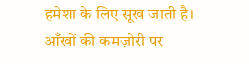हमेशा के लिए सूख जाती है।
आँखों की कमज़ोरी पर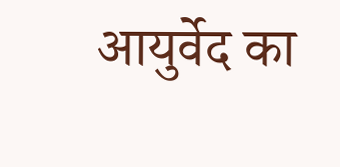आयुर्वेद का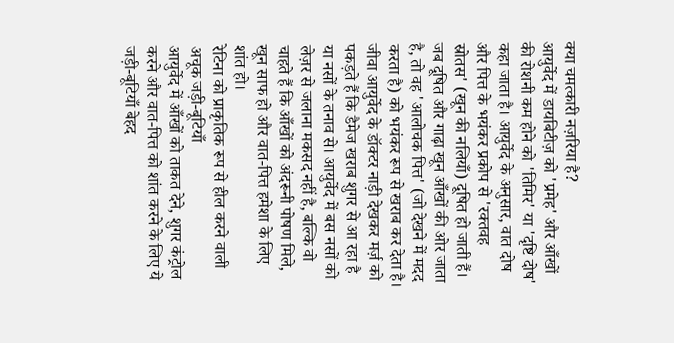क्या चमत्कारी नज़रिया है?
आयुर्वेद में डायबिटीज़ को 'प्रमेह' और आँखों की रोशनी कम होने को 'तिमिर' या 'दृष्टि दोष' कहा जाता है। आयुर्वेद के अनुसार, वात दोष और पित्त के भयंकर प्रकोप से 'रक्तवह स्रोतस' (खून की नलियाँ) दूषित हो जाती हैं। जब दूषित और गाढ़ा खून आँखों की ओर जाता है, तो वह 'आलोचक पित्त' (जो देखने में मदद करता है) को भयंकर रूप से खराब कर देता है। जीवा आयुर्वेद के डॉक्टर नाड़ी देखकर मर्ज़ को पकड़ते हैं कि डैमेज खराब शुगर से आ रहा है या नसों के तनाव से। आयुर्वेद में बस नसों को लेज़र से जलाना मकसद नहीं है, बल्कि वो चाहते हैं कि आँखों को अंदरूनी पोषण मिले, खून साफ हो और वात-पित्त हमेशा के लिए शांत हो।
रेटिना को प्राकृतिक रूप से हील करने वाली अचूक जड़ी-बूटियाँ
आयुर्वेद में आँखों को ताकत देने, शुगर कंट्रोल करने और वात-पित्त को शांत करने के लिए ये जड़ी-बूटियाँ बेहद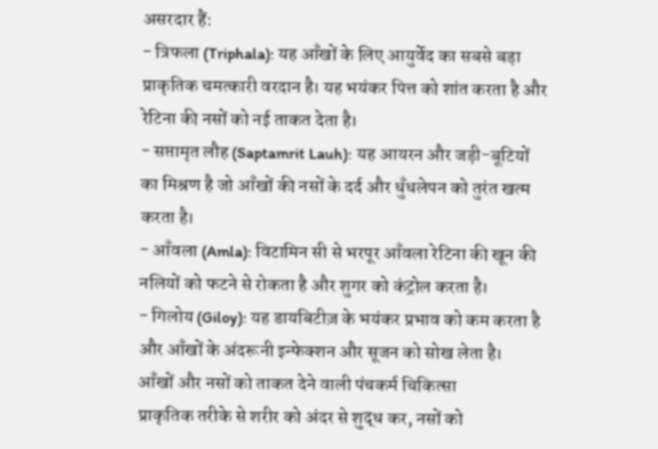असरदार हैं:
- त्रिफला (Triphala): यह आँखों के लिए आयुर्वेद का सबसे बड़ा प्राकृतिक चमत्कारी वरदान है। यह भयंकर पित्त को शांत करता है और रेटिना की नसों को नई ताकत देता है।
- सप्तामृत लौह (Saptamrit Lauh): यह आयरन और जड़ी-बूटियों का मिश्रण है जो आँखों की नसों के दर्द और धुँधलेपन को तुरंत खत्म करता है।
- आँवला (Amla): विटामिन सी से भरपूर आँवला रेटिना की खून की नलियों को फटने से रोकता है और शुगर को कंट्रोल करता है।
- गिलोय (Giloy): यह डायबिटीज़ के भयंकर प्रभाव को कम करता है और आँखों के अंदरूनी इन्फेक्शन और सूजन को सोख लेता है।
आँखों और नसों को ताकत देने वाली पंचकर्म चिकित्सा
प्राकृतिक तरीके से शरीर को अंदर से शुद्ध कर, नसों को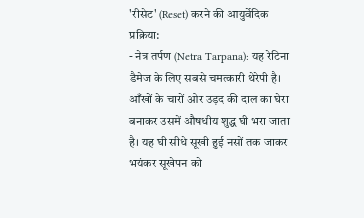'रीसेट' (Reset) करने की आयुर्वेदिक प्रक्रिया:
- नेत्र तर्पण (Netra Tarpana): यह रेटिना डैमेज के लिए सबसे चमत्कारी थेरेपी है। आँखों के चारों ओर उड़द की दाल का घेरा बनाकर उसमें औषधीय शुद्ध घी भरा जाता है। यह घी सीधे सूखी हुई नसों तक जाकर भयंकर सूखेपन को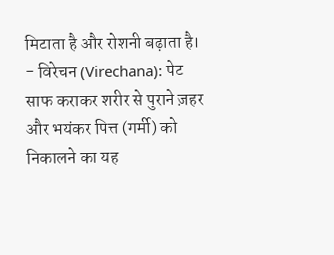मिटाता है और रोशनी बढ़ाता है।
- विरेचन (Virechana): पेट साफ कराकर शरीर से पुराने ज़हर और भयंकर पित्त (गर्मी) को निकालने का यह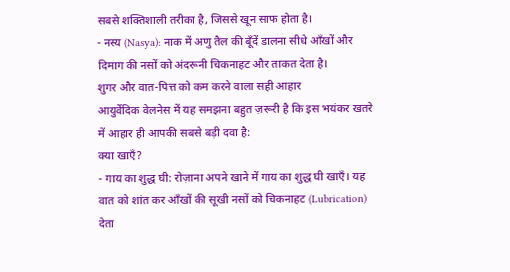सबसे शक्तिशाली तरीका है, जिससे खून साफ होता है।
- नस्य (Nasya): नाक में अणु तैल की बूँदें डालना सीधे आँखों और दिमाग की नसों को अंदरूनी चिकनाहट और ताकत देता है।
शुगर और वात-पित्त को कम करने वाला सही आहार
आयुर्वेदिक वेलनेस में यह समझना बहुत ज़रूरी है कि इस भयंकर खतरे में आहार ही आपकी सबसे बड़ी दवा है:
क्या खाएँ?
- गाय का शुद्ध घी: रोज़ाना अपने खाने में गाय का शुद्ध घी खाएँ। यह वात को शांत कर आँखों की सूखी नसों को चिकनाहट (Lubrication) देता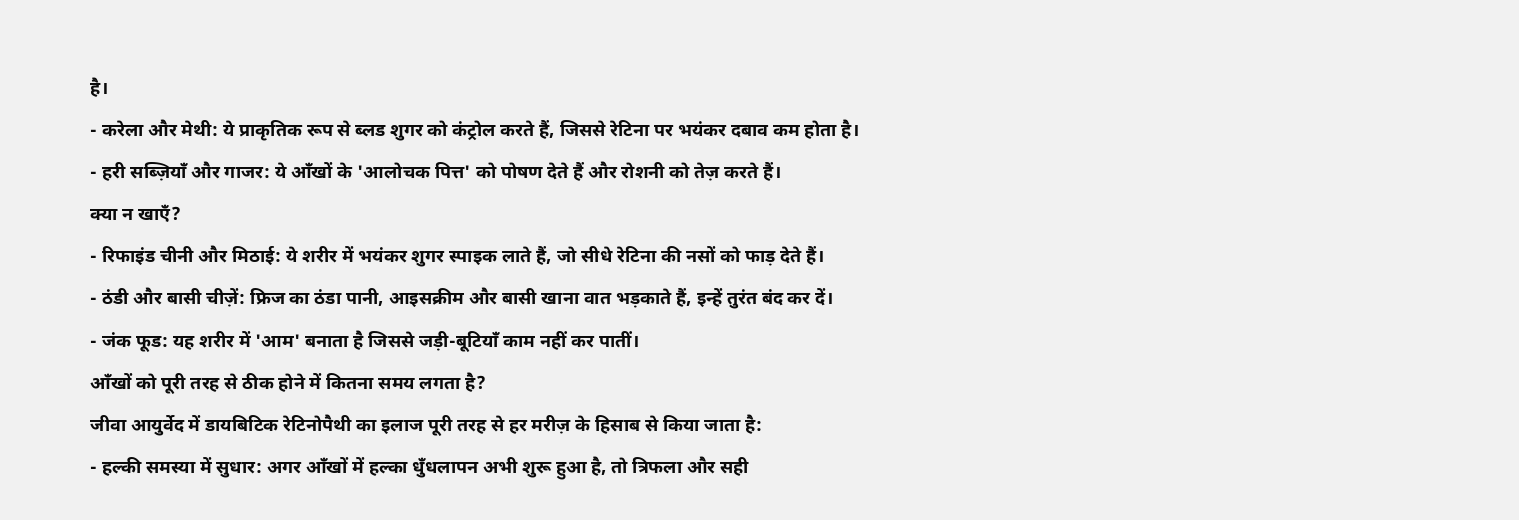है।
- करेला और मेथी: ये प्राकृतिक रूप से ब्लड शुगर को कंट्रोल करते हैं, जिससे रेटिना पर भयंकर दबाव कम होता है।
- हरी सब्ज़ियाँ और गाजर: ये आँखों के 'आलोचक पित्त' को पोषण देते हैं और रोशनी को तेज़ करते हैं।
क्या न खाएँ?
- रिफाइंड चीनी और मिठाई: ये शरीर में भयंकर शुगर स्पाइक लाते हैं, जो सीधे रेटिना की नसों को फाड़ देते हैं।
- ठंडी और बासी चीज़ें: फ्रिज का ठंडा पानी, आइसक्रीम और बासी खाना वात भड़काते हैं, इन्हें तुरंत बंद कर दें।
- जंक फूड: यह शरीर में 'आम' बनाता है जिससे जड़ी-बूटियाँ काम नहीं कर पातीं।
आँखों को पूरी तरह से ठीक होने में कितना समय लगता है?
जीवा आयुर्वेद में डायबिटिक रेटिनोपैथी का इलाज पूरी तरह से हर मरीज़ के हिसाब से किया जाता है:
- हल्की समस्या में सुधार: अगर आँखों में हल्का धुँधलापन अभी शुरू हुआ है, तो त्रिफला और सही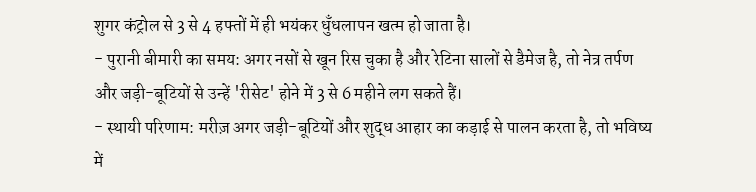शुगर कंट्रोल से 3 से 4 हफ्तों में ही भयंकर धुँधलापन खत्म हो जाता है।
- पुरानी बीमारी का समय: अगर नसों से खून रिस चुका है और रेटिना सालों से डैमेज है, तो नेत्र तर्पण और जड़ी-बूटियों से उन्हें 'रीसेट' होने में 3 से 6 महीने लग सकते हैं।
- स्थायी परिणाम: मरीज़ अगर जड़ी-बूटियों और शुद्ध आहार का कड़ाई से पालन करता है, तो भविष्य में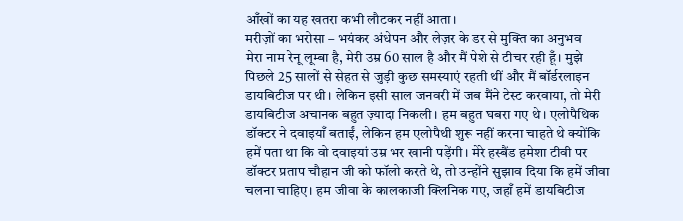आँखों का यह खतरा कभी लौटकर नहीं आता।
मरीज़ों का भरोसा – भयंकर अंधेपन और लेज़र के डर से मुक्ति का अनुभव
मेरा नाम रेनू लूम्बा है, मेरी उम्र 60 साल है और मैं पेशे से टीचर रही हूँ। मुझे पिछले 25 सालों से सेहत से जुड़ी कुछ समस्याएं रहती थीं और मैं बॉर्डरलाइन डायबिटीज पर थी। लेकिन इसी साल जनवरी में जब मैंने टेस्ट करवाया, तो मेरी डायबिटीज अचानक बहुत ज़्यादा निकली। हम बहुत घबरा गए थे। एलोपैथिक डॉक्टर ने दवाइयाँ बताईं, लेकिन हम एलोपैथी शुरू नहीं करना चाहते थे क्योंकि हमें पता था कि वो दवाइयां उम्र भर खानी पड़ेंगी। मेरे हस्बैंड हमेशा टीवी पर डॉक्टर प्रताप चौहान जी को फॉलो करते थे, तो उन्होंने सुझाव दिया कि हमें जीवा चलना चाहिए। हम जीवा के कालकाजी क्लिनिक गए, जहाँ हमें डायबिटीज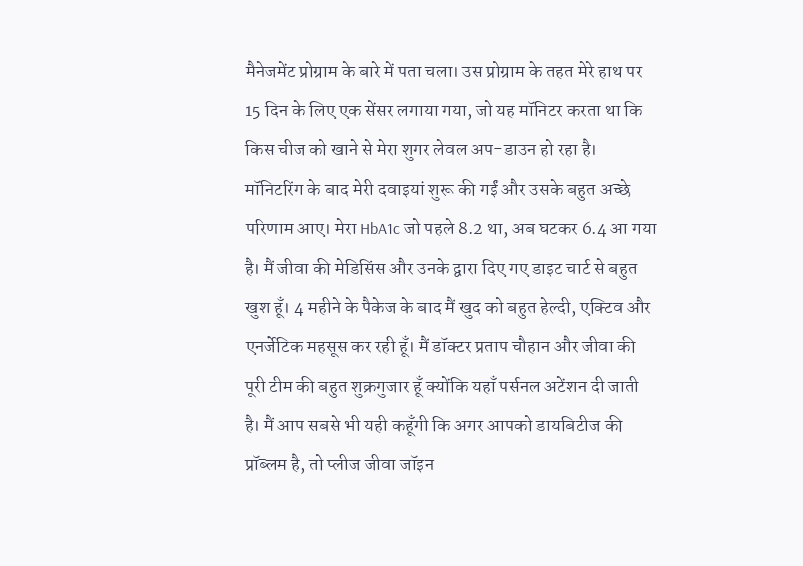मैनेजमेंट प्रोग्राम के बारे में पता चला। उस प्रोग्राम के तहत मेरे हाथ पर 15 दिन के लिए एक सेंसर लगाया गया, जो यह मॉनिटर करता था कि किस चीज को खाने से मेरा शुगर लेवल अप-डाउन हो रहा है।
मॉनिटरिंग के बाद मेरी दवाइयां शुरू की गईं और उसके बहुत अच्छे परिणाम आए। मेरा HbA1c जो पहले 8.2 था, अब घटकर 6.4 आ गया है। मैं जीवा की मेडिसिंस और उनके द्वारा दिए गए डाइट चार्ट से बहुत खुश हूँ। 4 महीने के पैकेज के बाद मैं खुद को बहुत हेल्दी, एक्टिव और एनर्जेटिक महसूस कर रही हूँ। मैं डॉक्टर प्रताप चौहान और जीवा की पूरी टीम की बहुत शुक्रगुजार हूँ क्योंकि यहाँ पर्सनल अटेंशन दी जाती है। मैं आप सबसे भी यही कहूँगी कि अगर आपको डायबिटीज की प्रॉब्लम है, तो प्लीज जीवा जॉइन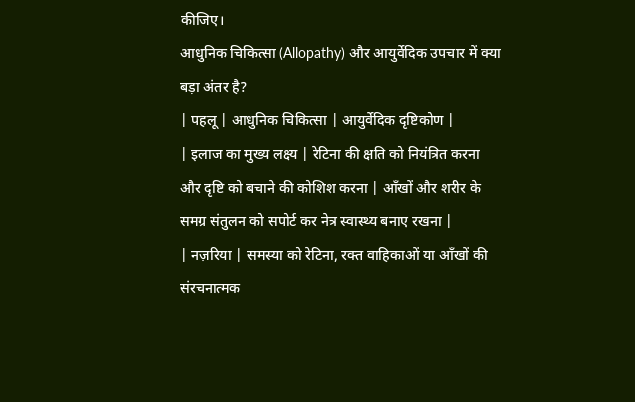कीजिए।
आधुनिक चिकित्सा (Allopathy) और आयुर्वेदिक उपचार में क्या बड़ा अंतर है?
| पहलू | आधुनिक चिकित्सा | आयुर्वेदिक दृष्टिकोण |
| इलाज का मुख्य लक्ष्य | रेटिना की क्षति को नियंत्रित करना और दृष्टि को बचाने की कोशिश करना | आँखों और शरीर के समग्र संतुलन को सपोर्ट कर नेत्र स्वास्थ्य बनाए रखना |
| नज़रिया | समस्या को रेटिना, रक्त वाहिकाओं या आँखों की संरचनात्मक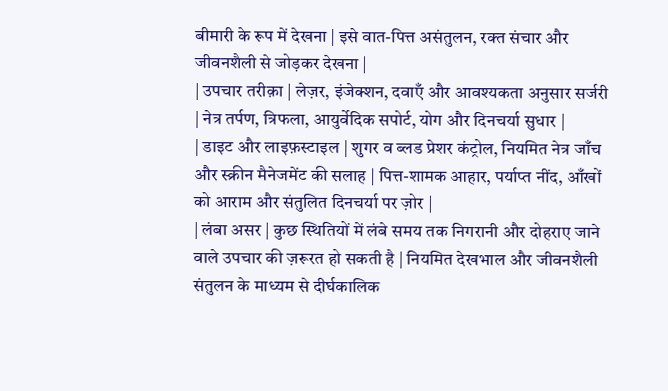बीमारी के रूप में देखना | इसे वात-पित्त असंतुलन, रक्त संचार और जीवनशैली से जोड़कर देखना |
| उपचार तरीक़ा | लेज़र, इंजेक्शन, दवाएँ और आवश्यकता अनुसार सर्जरी | नेत्र तर्पण, त्रिफला, आयुर्वेदिक सपोर्ट, योग और दिनचर्या सुधार |
| डाइट और लाइफ़स्टाइल | शुगर व ब्लड प्रेशर कंट्रोल, नियमित नेत्र जाँच और स्क्रीन मैनेजमेंट की सलाह | पित्त-शामक आहार, पर्याप्त नींद, आँखों को आराम और संतुलित दिनचर्या पर ज़ोर |
| लंबा असर | कुछ स्थितियों में लंबे समय तक निगरानी और दोहराए जाने वाले उपचार की ज़रूरत हो सकती है | नियमित देखभाल और जीवनशैली संतुलन के माध्यम से दीर्घकालिक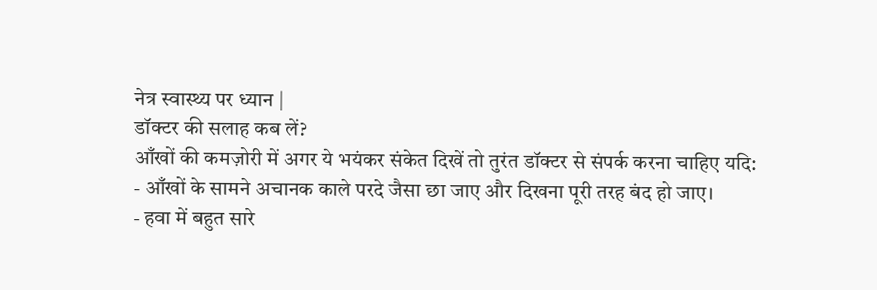नेत्र स्वास्थ्य पर ध्यान |
डॉक्टर की सलाह कब लें?
आँखों की कमज़ोरी में अगर ये भयंकर संकेत दिखें तो तुरंत डॉक्टर से संपर्क करना चाहिए यदि:
- आँखों के सामने अचानक काले परदे जैसा छा जाए और दिखना पूरी तरह बंद हो जाए।
- हवा में बहुत सारे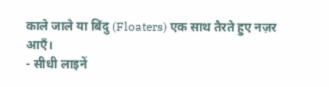काले जाले या बिंदु (Floaters) एक साथ तैरते हुए नज़र आएँ।
- सीधी लाइनें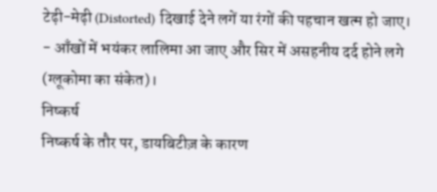टेढ़ी-मेढ़ी (Distorted) दिखाई देने लगें या रंगों की पहचान खत्म हो जाए।
- आँखों में भयंकर लालिमा आ जाए और सिर में असहनीय दर्द होने लगे (ग्लूकोमा का संकेत)।
निष्कर्ष
निष्कर्ष के तौर पर, डायबिटीज़ के कारण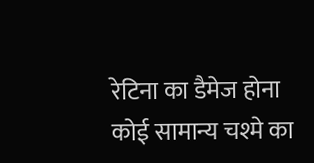रेटिना का डैमेज होना कोई सामान्य चश्मे का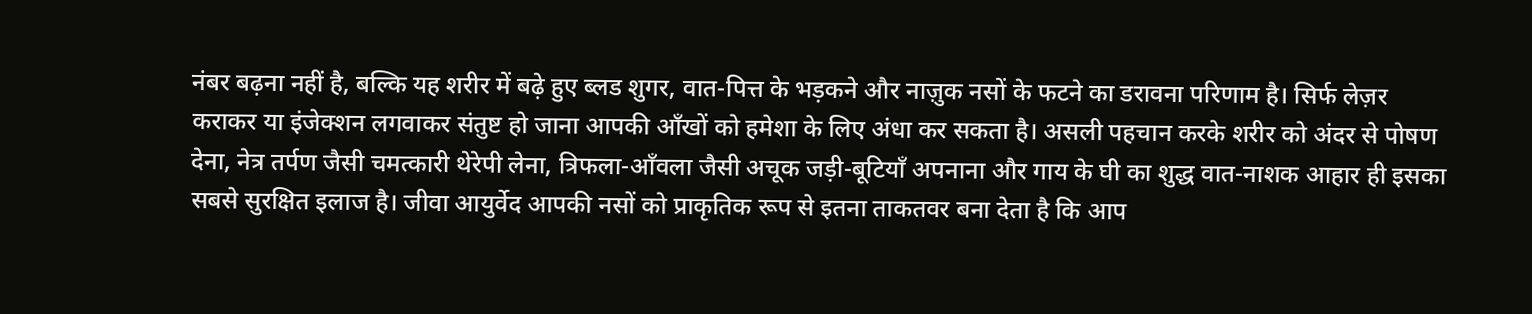नंबर बढ़ना नहीं है, बल्कि यह शरीर में बढ़े हुए ब्लड शुगर, वात-पित्त के भड़कने और नाज़ुक नसों के फटने का डरावना परिणाम है। सिर्फ लेज़र कराकर या इंजेक्शन लगवाकर संतुष्ट हो जाना आपकी आँखों को हमेशा के लिए अंधा कर सकता है। असली पहचान करके शरीर को अंदर से पोषण देना, नेत्र तर्पण जैसी चमत्कारी थेरेपी लेना, त्रिफला-आँवला जैसी अचूक जड़ी-बूटियाँ अपनाना और गाय के घी का शुद्ध वात-नाशक आहार ही इसका सबसे सुरक्षित इलाज है। जीवा आयुर्वेद आपकी नसों को प्राकृतिक रूप से इतना ताकतवर बना देता है कि आप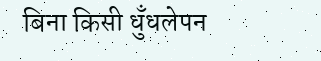बिना किसी धुँधलेपन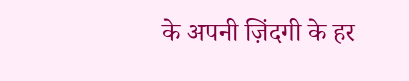के अपनी ज़िंदगी के हर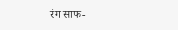रंग साफ-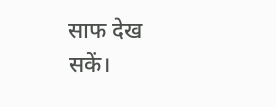साफ देख सकें।